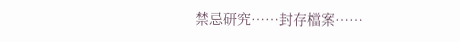禁忌研究……封存檔案……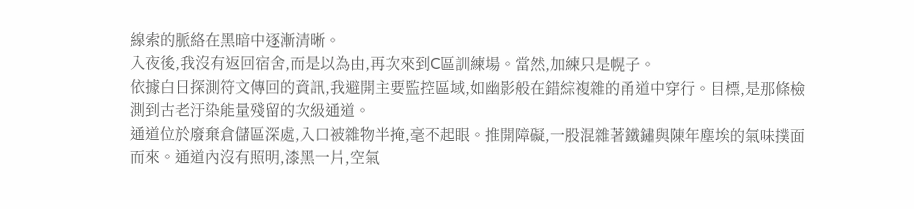線索的脈絡在黑暗中逐漸清晰。
入夜後,我沒有返回宿舍,而是以為由,再次來到C區訓練場。當然,加練只是幌子。
依據白日探測符文傳回的資訊,我避開主要監控區域,如幽影般在錯綜複雜的甬道中穿行。目標,是那條檢測到古老汙染能量殘留的次級通道。
通道位於廢棄倉儲區深處,入口被雜物半掩,毫不起眼。推開障礙,一股混雜著鐵鏽與陳年塵埃的氣味撲面而來。通道內沒有照明,漆黑一片,空氣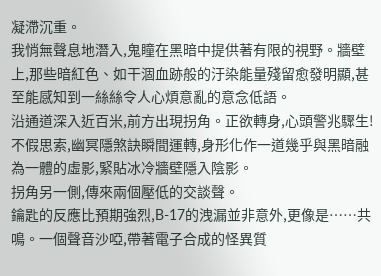凝滯沉重。
我悄無聲息地潛入,鬼瞳在黑暗中提供著有限的視野。牆壁上,那些暗紅色、如干涸血跡般的汙染能量殘留愈發明顯,甚至能感知到一絲絲令人心煩意亂的意念低語。
沿通道深入近百米,前方出現拐角。正欲轉身,心頭警兆驟生!
不假思索,幽冥隱煞訣瞬間運轉,身形化作一道幾乎與黑暗融為一體的虛影,緊貼冰冷牆壁隱入陰影。
拐角另一側,傳來兩個壓低的交談聲。
鑰匙的反應比預期強烈,B-17的洩漏並非意外,更像是……共鳴。一個聲音沙啞,帶著電子合成的怪異質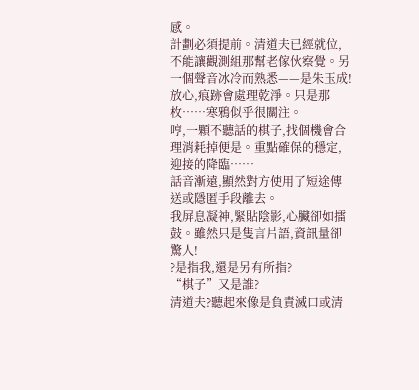感。
計劃必須提前。清道夫已經就位,不能讓觀測組那幫老傢伙察覺。另一個聲音冰冷而熟悉——是朱玉成!
放心,痕跡會處理乾淨。只是那枚……寒鴉似乎很關注。
哼,一顆不聽話的棋子,找個機會合理消耗掉便是。重點確保的穩定,迎接的降臨……
話音漸遠,顯然對方使用了短途傳送或隱匿手段離去。
我屏息凝神,緊貼陰影,心臟卻如擂鼓。雖然只是隻言片語,資訊量卻驚人!
?是指我,還是另有所指?
“棋子”又是誰?
清道夫?聽起來像是負責滅口或清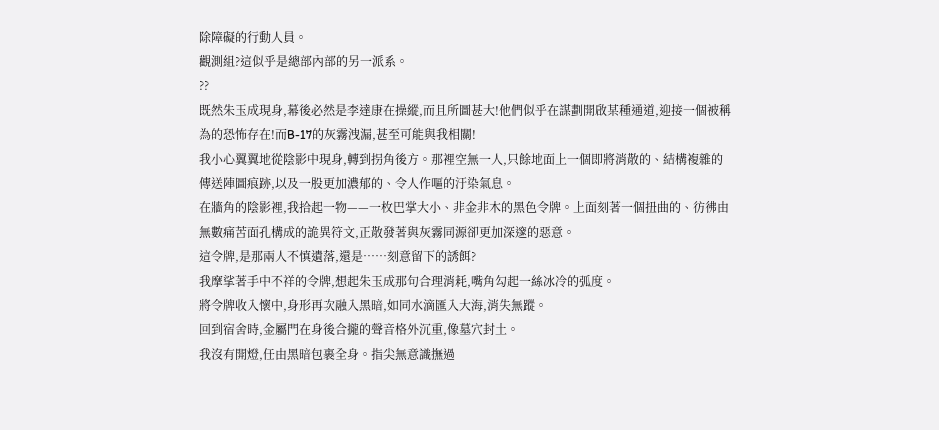除障礙的行動人員。
觀測組?這似乎是總部內部的另一派系。
??
既然朱玉成現身,幕後必然是李達康在操縱,而且所圖甚大!他們似乎在謀劃開啟某種通道,迎接一個被稱為的恐怖存在!而B-17的灰霧洩漏,甚至可能與我相關!
我小心翼翼地從陰影中現身,轉到拐角後方。那裡空無一人,只餘地面上一個即將消散的、結構複雜的傳送陣圖痕跡,以及一股更加濃郁的、令人作嘔的汙染氣息。
在牆角的陰影裡,我拾起一物——一枚巴掌大小、非金非木的黑色令牌。上面刻著一個扭曲的、彷彿由無數痛苦面孔構成的詭異符文,正散發著與灰霧同源卻更加深邃的惡意。
這令牌,是那兩人不慎遺落,還是……刻意留下的誘餌?
我摩挲著手中不祥的令牌,想起朱玉成那句合理消耗,嘴角勾起一絲冰冷的弧度。
將令牌收入懷中,身形再次融入黑暗,如同水滴匯入大海,消失無蹤。
回到宿舍時,金屬門在身後合攏的聲音格外沉重,像墓穴封土。
我沒有開燈,任由黑暗包裹全身。指尖無意識撫過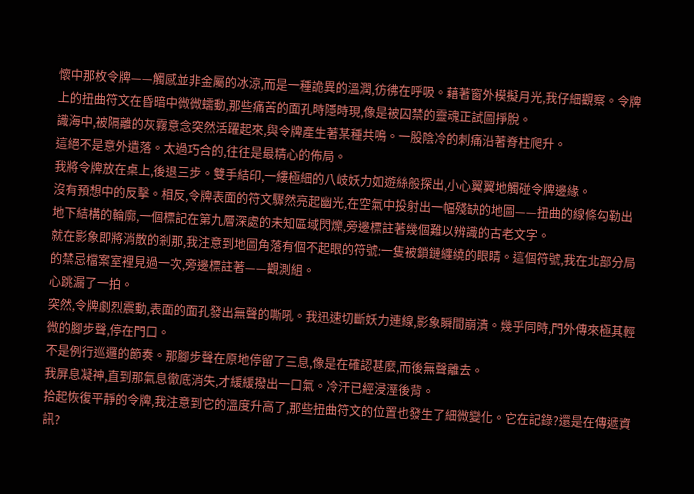懷中那枚令牌——觸感並非金屬的冰涼,而是一種詭異的溫潤,彷彿在呼吸。藉著窗外模擬月光,我仔細觀察。令牌上的扭曲符文在昏暗中微微蠕動,那些痛苦的面孔時隱時現,像是被囚禁的靈魂正試圖掙脫。
識海中,被隔離的灰霧意念突然活躍起來,與令牌產生著某種共鳴。一股陰冷的刺痛沿著脊柱爬升。
這絕不是意外遺落。太過巧合的,往往是最精心的佈局。
我將令牌放在桌上,後退三步。雙手結印,一縷極細的八岐妖力如遊絲般探出,小心翼翼地觸碰令牌邊緣。
沒有預想中的反擊。相反,令牌表面的符文驟然亮起幽光,在空氣中投射出一幅殘缺的地圖——扭曲的線條勾勒出地下結構的輪廓,一個標記在第九層深處的未知區域閃爍,旁邊標註著幾個難以辨識的古老文字。
就在影象即將消散的剎那,我注意到地圖角落有個不起眼的符號:一隻被鎖鏈纏繞的眼睛。這個符號,我在北部分局的禁忌檔案室裡見過一次,旁邊標註著——觀測組。
心跳漏了一拍。
突然,令牌劇烈震動,表面的面孔發出無聲的嘶吼。我迅速切斷妖力連線,影象瞬間崩潰。幾乎同時,門外傳來極其輕微的腳步聲,停在門口。
不是例行巡邏的節奏。那腳步聲在原地停留了三息,像是在確認甚麼,而後無聲離去。
我屏息凝神,直到那氣息徹底消失,才緩緩撥出一口氣。冷汗已經浸溼後背。
拾起恢復平靜的令牌,我注意到它的溫度升高了,那些扭曲符文的位置也發生了細微變化。它在記錄?還是在傳遞資訊?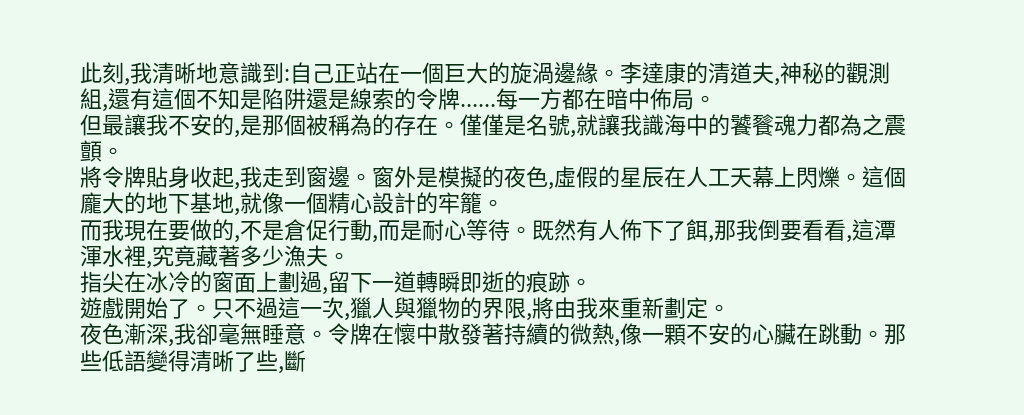此刻,我清晰地意識到:自己正站在一個巨大的旋渦邊緣。李達康的清道夫,神秘的觀測組,還有這個不知是陷阱還是線索的令牌......每一方都在暗中佈局。
但最讓我不安的,是那個被稱為的存在。僅僅是名號,就讓我識海中的饕餮魂力都為之震顫。
將令牌貼身收起,我走到窗邊。窗外是模擬的夜色,虛假的星辰在人工天幕上閃爍。這個龐大的地下基地,就像一個精心設計的牢籠。
而我現在要做的,不是倉促行動,而是耐心等待。既然有人佈下了餌,那我倒要看看,這潭渾水裡,究竟藏著多少漁夫。
指尖在冰冷的窗面上劃過,留下一道轉瞬即逝的痕跡。
遊戲開始了。只不過這一次,獵人與獵物的界限,將由我來重新劃定。
夜色漸深,我卻毫無睡意。令牌在懷中散發著持續的微熱,像一顆不安的心臟在跳動。那些低語變得清晰了些,斷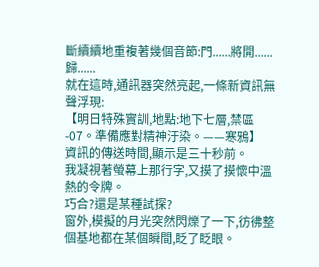斷續續地重複著幾個音節:門......將開......歸......
就在這時,通訊器突然亮起,一條新資訊無聲浮現:
【明日特殊實訓,地點:地下七層,禁區-07。準備應對精神汙染。——寒鴉】
資訊的傳送時間,顯示是三十秒前。
我凝視著螢幕上那行字,又摸了摸懷中溫熱的令牌。
巧合?還是某種試探?
窗外,模擬的月光突然閃爍了一下,彷彿整個基地都在某個瞬間,眨了眨眼。